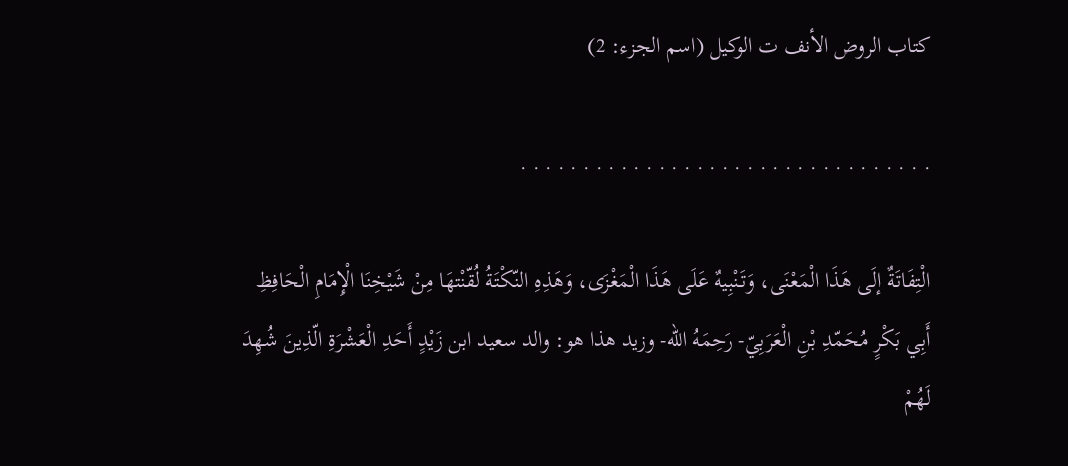كتاب الروض الأنف ت الوكيل (اسم الجزء: 2)

. . . . . . . . . . . . . . . . . . . . . . . . . . . . . . . . .

الْتِفَاتَةٌ إلَى هَذَا الْمَعْنَى، وَتَنْبِيهٌ عَلَى هَذَا الْمَغْزَى، وَهَذِهِ النّكْتَةُ لُقّنْتهَا مِنْ شَيْخِنَا الْإِمَامِ الْحَافِظِ أَبِي بَكْرٍ مُحَمّدِ بْنِ الْعَرَبِيّ- رَحِمَهُ الله- وزيد هذا هو: والد سعيد ابن زَيْدٍ أَحَدِ الْعَشْرَةِ الّذِينَ شُهِدَ لَهُمْ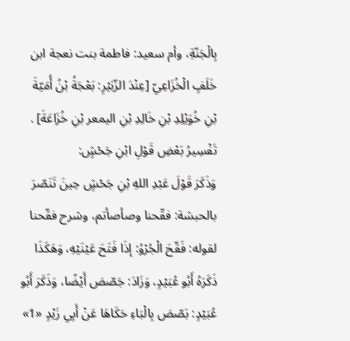بِالْجَنّةِ، وأم سعيد: فاطمة بنت نعجة ابن خَلَفٍ الْخُزَاعِيّ [عِنْدَ الزّبَيْرِ: بَعْجَةُ بْنُ أُمَيّةَ بْنِ خُوَيْلِدِ بْنِ خَالِدِ بْنِ اليمعر بْنِ خُزَاعَةَ] .
تَفْسِيرُ بَعْضِ قَوْلِ ابْنِ جَحْشٍ:
وَذَكَرَ قَوْلَ عَبْدِ اللهِ بْنِ جَحْشٍ حِينَ تَنَصّرَ بالحبشة: فقّحنا وصأصأتم، وشرح فقّحنا لقوله: فَقّحَ الْجُرْوُ: إذَا فَتَحَ عَيْنَيْهِ، وَهَكَذَا ذَكَرَهُ أَبُو عُبَيْدٍ، وَزَادَ: جَصّصَ أَيْضًا، وَذَكَرَ أَبُو عُبَيْدٍ: بَصّصَ بِالْبَاءِ حَكَاهَا عَنْ أَبِي زَيْدٍ «1»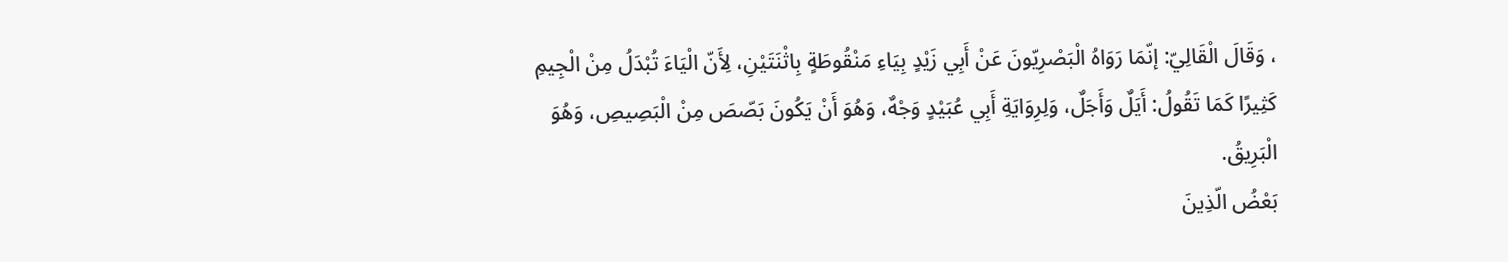، وَقَالَ الْقَالِيّ: إنّمَا رَوَاهُ الْبَصْرِيّونَ عَنْ أَبِي زَيْدٍ بِيَاءِ مَنْقُوطَةٍ بِاثْنَتَيْنِ، لِأَنّ الْيَاءَ تُبْدَلُ مِنْ الْجِيمِ كَثِيرًا كَمَا تَقُولُ: أَيَلٌ وَأَجَلٌ، وَلِرِوَايَةِ أَبِي عُبَيْدٍ وَجْهٌ، وَهُوَ أَنْ يَكُونَ بَصّصَ مِنْ الْبَصِيصِ، وَهُوَ الْبَرِيقُ.
بَعْضُ الّذِينَ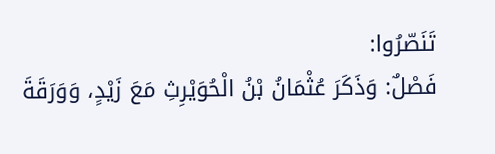تَنَصّرُوا:
فَصْلٌ: وَذَكَرَ عُثْمَانُ بْنُ الْحُوَيْرِثِ مَعَ زَيْدٍ، وَوَرَقَةَ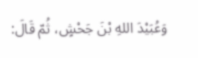وَعُبَيْدَ اللهِ بْنَ جَحْشٍ، ثُمّ قَالَ: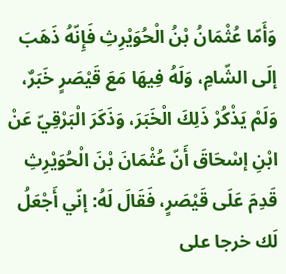وَأَمّا عُثْمَانُ بْنُ الْحُوَيْرِثِ فَإِنّهُ ذَهَبَ إلَى الشّامِ، وَلَهُ فِيهَا مَعَ قَيْصَرٍ خَبَرٌ، وَلَمْ يَذْكُرْ ذَلِكَ الْخَبَرَ، وَذَكَرَ الْبَرْقِيّ عَنْ ابْنِ إسْحَاقَ أَنّ عُثْمَانَ بْنَ الْحُوَيْرِثِ قَدِمَ عَلَى قَيْصَرٍ، فَقَالَ لَهُ: إنّي أَجْعَلُ لَك خرجا على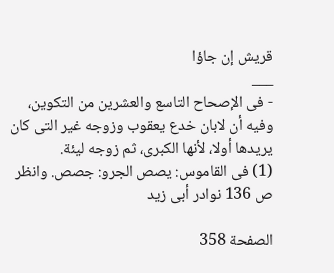قريش إن جاؤا
___
- فى الإصحاح التاسع والعشرين من التكوين، وفيه أن لابان خدع يعقوب وزوجه غير التى كان يريدها أولا، لأنها الكبرى، ثم زوجه ليئة.
(1) فى القاموس: يصص الجرو: جصص. وانظر ص 136 نوادر أبى زيد

الصفحة 358